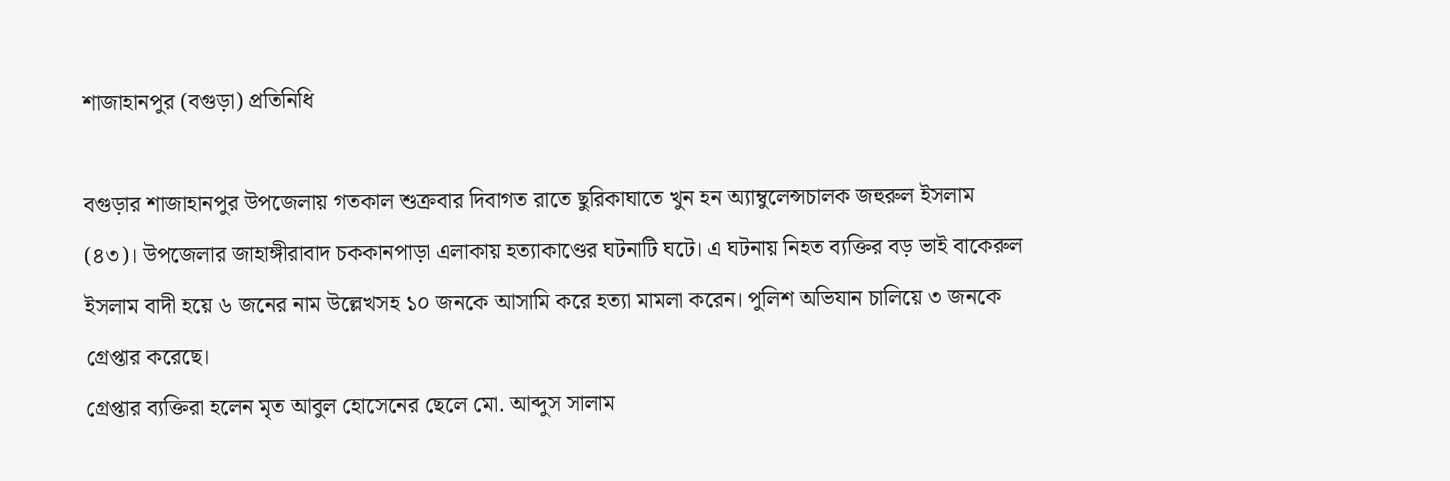শাজাহানপুর (বগুড়া) প্রতিনিধি

বগুড়ার শাজাহানপুর উপজেলায় গতকাল শুক্রবার দিবাগত রাতে ছুরিকাঘাতে খুন হন অ্যাম্বুলেন্সচালক জহুরুল ইসলাম (৪৩)। উপজেলার জাহাঙ্গীরাবাদ চককানপাড়া এলাকায় হত্যাকাণ্ডের ঘটনাটি ঘটে। এ ঘটনায় নিহত ব্যক্তির বড় ভাই বাকেরুল ইসলাম বাদী হয়ে ৬ জনের নাম উল্লেখসহ ১০ জনকে আসামি করে হত্যা মামলা করেন। পুলিশ অভিযান চালিয়ে ৩ জনকে গ্রেপ্তার করেছে।
গ্রেপ্তার ব্যক্তিরা হলেন মৃত আবুল হোসেনের ছেলে মো. আব্দুস সালাম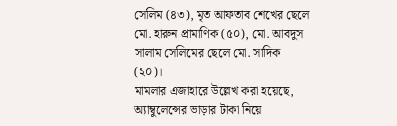সেলিম (৪৩), মৃত আফতাব শেখের ছেলে মো. হারুন প্রামাণিক (৫০), মো. আবদুস সালাম সেলিমের ছেলে মো. সাদিক (২০)।
মামলার এজাহারে উল্লেখ করা হয়েছে, অ্যাম্বুলেন্সের ভাড়ার টাকা নিয়ে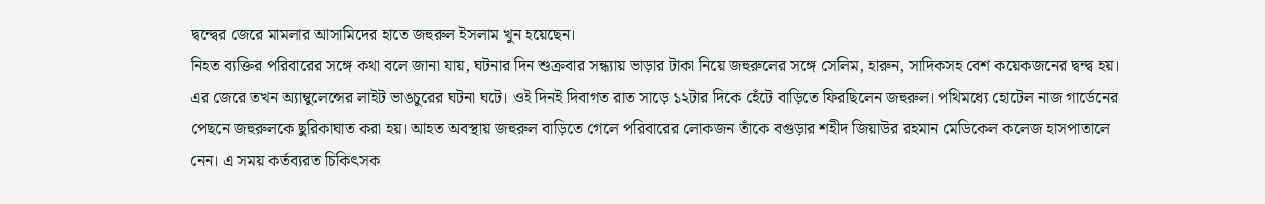দ্বন্দ্বের জেরে মামলার আসামিদের হাতে জহুরুল ইসলাম খুন হয়েছেন।
নিহত ব্যক্তির পরিবারের সঙ্গে কথা বলে জানা যায়, ঘটনার দিন শুক্রবার সন্ধ্যায় ভাড়ার টাকা নিয়ে জহুরুলের সঙ্গে সেলিম, হারুন, সাদিকসহ বেশ কয়েকজনের দ্বন্দ্ব হয়। এর জেরে তখন অ্যাম্বুলেন্সের লাইট ভাঙচুরের ঘটনা ঘটে। ওই দিনই দিবাগত রাত সাড়ে ১২টার দিকে হেঁটে বাড়িতে ফিরছিলেন জহুরুল। পথিমধ্যে হোটেল নাজ গার্ডেনের পেছনে জহুরুলকে ছুরিকাঘাত করা হয়। আহত অবস্থায় জহুরুল বাড়িতে গেলে পরিবারের লোকজন তাঁকে বগুড়ার শহীদ জিয়াউর রহমান মেডিকেল কলেজ হাসপাতালে নেন। এ সময় কর্তব্যরত চিকিৎসক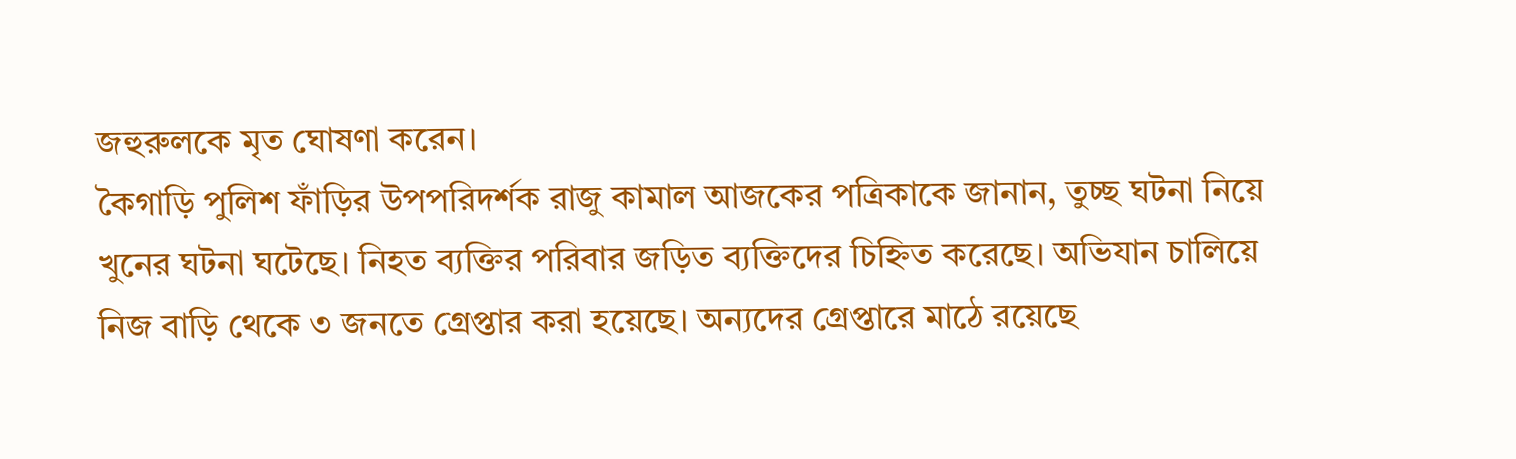জহুরুলকে মৃত ঘোষণা করেন।
কৈগাড়ি পুলিশ ফাঁড়ির উপপরিদর্শক রাজু কামাল আজকের পত্রিকাকে জানান, তুচ্ছ ঘটনা নিয়ে খুনের ঘটনা ঘটেছে। নিহত ব্যক্তির পরিবার জড়িত ব্যক্তিদের চিহ্নিত করেছে। অভিযান চালিয়ে নিজ বাড়ি থেকে ৩ জনতে গ্রেপ্তার করা হয়েছে। অন্যদের গ্রেপ্তারে মাঠে রয়েছে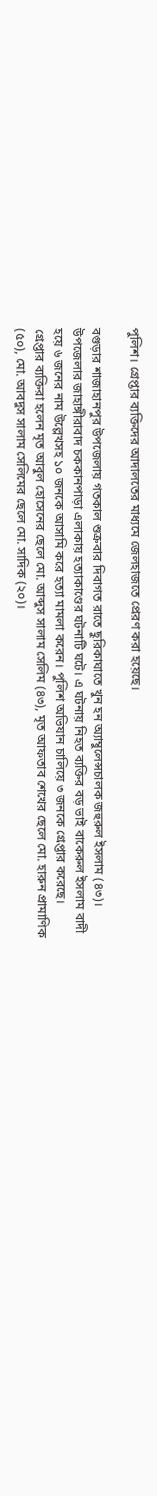পুলিশ। গ্রেপ্তার ব্যক্তিদের আদালতের মাধ্যমে জেলহাজতে প্রেরণ করা হয়েছে।

বগুড়ার শাজাহানপুর উপজেলায় গতকাল শুক্রবার দিবাগত রাতে ছুরিকাঘাতে খুন হন অ্যাম্বুলেন্সচালক জহুরুল ইসলাম (৪৩)। উপজেলার জাহাঙ্গীরাবাদ চককানপাড়া এলাকায় হত্যাকাণ্ডের ঘটনাটি ঘটে। এ ঘটনায় নিহত ব্যক্তির বড় ভাই বাকেরুল ইসলাম বাদী হয়ে ৬ জনের নাম উল্লেখসহ ১০ জনকে আসামি করে হত্যা মামলা করেন। পুলিশ অভিযান চালিয়ে ৩ জনকে গ্রেপ্তার করেছে।
গ্রেপ্তার ব্যক্তিরা হলেন মৃত আবুল হোসেনের ছেলে মো. আব্দুস সালাম সেলিম (৪৩), মৃত আফতাব শেখের ছেলে মো. হারুন প্রামাণিক (৫০), মো. আবদুস সালাম সেলিমের ছেলে মো. সাদিক (২০)।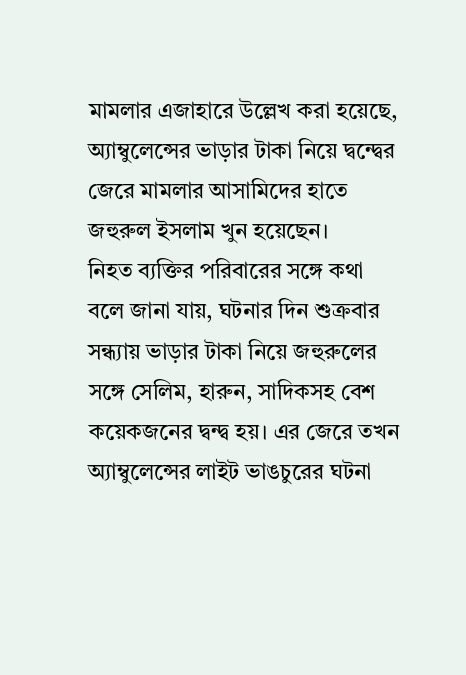মামলার এজাহারে উল্লেখ করা হয়েছে, অ্যাম্বুলেন্সের ভাড়ার টাকা নিয়ে দ্বন্দ্বের জেরে মামলার আসামিদের হাতে জহুরুল ইসলাম খুন হয়েছেন।
নিহত ব্যক্তির পরিবারের সঙ্গে কথা বলে জানা যায়, ঘটনার দিন শুক্রবার সন্ধ্যায় ভাড়ার টাকা নিয়ে জহুরুলের সঙ্গে সেলিম, হারুন, সাদিকসহ বেশ কয়েকজনের দ্বন্দ্ব হয়। এর জেরে তখন অ্যাম্বুলেন্সের লাইট ভাঙচুরের ঘটনা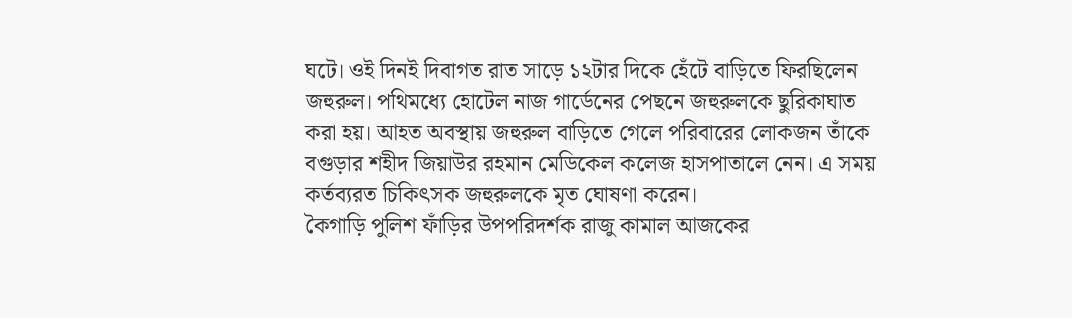ঘটে। ওই দিনই দিবাগত রাত সাড়ে ১২টার দিকে হেঁটে বাড়িতে ফিরছিলেন জহুরুল। পথিমধ্যে হোটেল নাজ গার্ডেনের পেছনে জহুরুলকে ছুরিকাঘাত করা হয়। আহত অবস্থায় জহুরুল বাড়িতে গেলে পরিবারের লোকজন তাঁকে বগুড়ার শহীদ জিয়াউর রহমান মেডিকেল কলেজ হাসপাতালে নেন। এ সময় কর্তব্যরত চিকিৎসক জহুরুলকে মৃত ঘোষণা করেন।
কৈগাড়ি পুলিশ ফাঁড়ির উপপরিদর্শক রাজু কামাল আজকের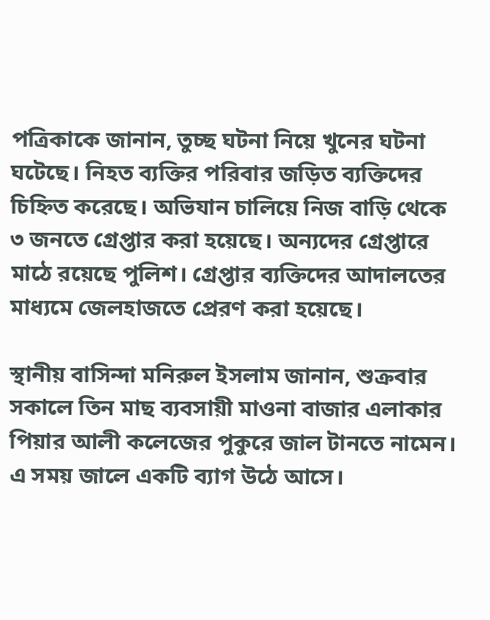পত্রিকাকে জানান, তুচ্ছ ঘটনা নিয়ে খুনের ঘটনা ঘটেছে। নিহত ব্যক্তির পরিবার জড়িত ব্যক্তিদের চিহ্নিত করেছে। অভিযান চালিয়ে নিজ বাড়ি থেকে ৩ জনতে গ্রেপ্তার করা হয়েছে। অন্যদের গ্রেপ্তারে মাঠে রয়েছে পুলিশ। গ্রেপ্তার ব্যক্তিদের আদালতের মাধ্যমে জেলহাজতে প্রেরণ করা হয়েছে।

স্থানীয় বাসিন্দা মনিরুল ইসলাম জানান, শুক্রবার সকালে তিন মাছ ব্যবসায়ী মাওনা বাজার এলাকার পিয়ার আলী কলেজের পুকুরে জাল টানতে নামেন। এ সময় জালে একটি ব্যাগ উঠে আসে।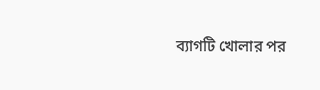ব্যাগটি খোলার পর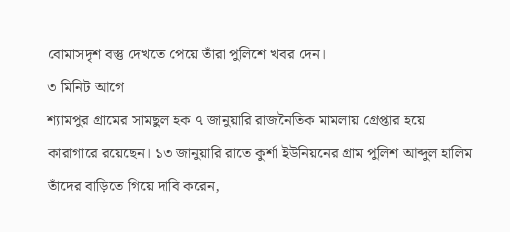বোমাসদৃশ বস্তু দেখতে পেয়ে তাঁরা পুলিশে খবর দেন।
৩ মিনিট আগে
শ্যামপুর গ্রামের সামছুল হক ৭ জানুয়ারি রাজনৈতিক মামলায় গ্রেপ্তার হয়ে কারাগারে রয়েছেন। ১৩ জানুয়ারি রাতে কুর্শা ইউনিয়নের গ্রাম পুলিশ আব্দুল হালিম তাঁদের বাড়িতে গিয়ে দাবি করেন,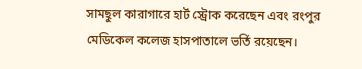সামছুল কারাগারে হার্ট স্ট্রোক করেছেন এবং রংপুর মেডিকেল কলেজ হাসপাতালে ভর্তি রয়েছেন।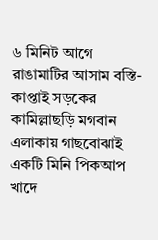৬ মিনিট আগে
রাঙামাটির আসাম বস্তি-কাপ্তাই সড়কের কামিল্লাছড়ি মগবান এলাকায় গাছবোঝাই একটি মিনি পিকআপ খাদে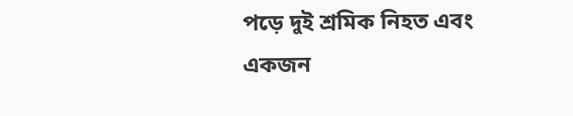পড়ে দুই শ্রমিক নিহত এবং একজন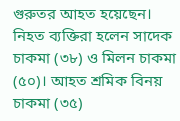গুরুতর আহত হয়েছেন। নিহত ব্যক্তিরা হলেন সাদেক চাকমা (৩৮) ও মিলন চাকমা (৫০)। আহত শ্রমিক বিনয় চাকমা (৩৫)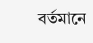বর্তমানে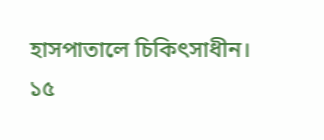হাসপাতালে চিকিৎসাধীন।
১৫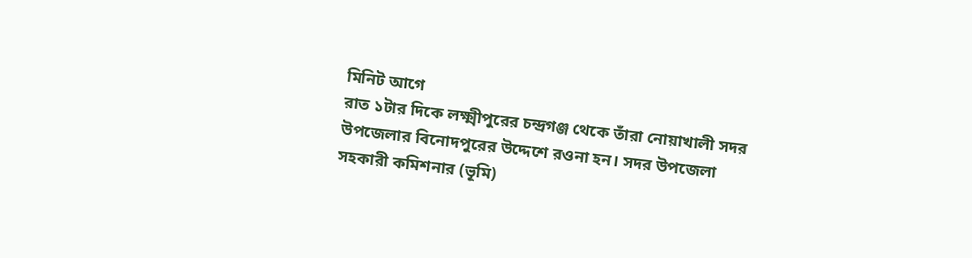মিনিট আগে
রাত ১টার দিকে লক্ষ্মীপুরের চন্দ্রগঞ্জ থেকে তাঁরা নোয়াখালী সদর উপজেলার বিনোদপুরের উদ্দেশে রওনা হন। সদর উপজেলা সহকারী কমিশনার (ভূমি)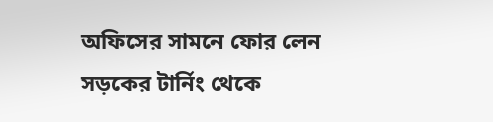অফিসের সামনে ফোর লেন সড়কের টার্নিং থেকে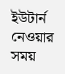ইউটার্ন নেওয়ার সময়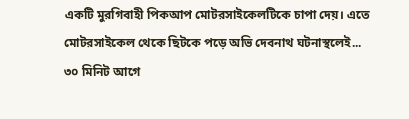একটি মুরগিবাহী পিকআপ মোটরসাইকেলটিকে চাপা দেয়। এতে মোটরসাইকেল থেকে ছিটকে পড়ে অভি দেবনাথ ঘটনাস্থলেই...
৩০ মিনিট আগে